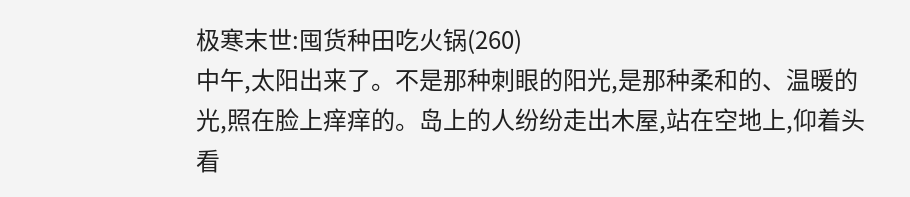极寒末世:囤货种田吃火锅(260)
中午,太阳出来了。不是那种刺眼的阳光,是那种柔和的、温暖的光,照在脸上痒痒的。岛上的人纷纷走出木屋,站在空地上,仰着头看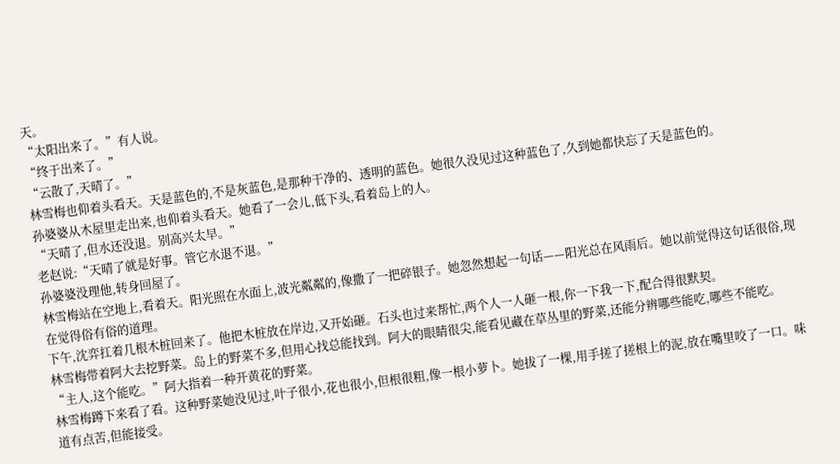天。
“太阳出来了。”有人说。
“终于出来了。”
“云散了,天晴了。”
林雪梅也仰着头看天。天是蓝色的,不是灰蓝色,是那种干净的、透明的蓝色。她很久没见过这种蓝色了,久到她都快忘了天是蓝色的。
孙婆婆从木屋里走出来,也仰着头看天。她看了一会儿,低下头,看着岛上的人。
“天晴了,但水还没退。别高兴太早。”
老赵说:“天晴了就是好事。管它水退不退。”
孙婆婆没理他,转身回屋了。
林雪梅站在空地上,看着天。阳光照在水面上,波光粼粼的,像撒了一把碎银子。她忽然想起一句话——阳光总在风雨后。她以前觉得这句话很俗,现在觉得俗有俗的道理。
下午,沈弈扛着几根木桩回来了。他把木桩放在岸边,又开始砸。石头也过来帮忙,两个人一人砸一根,你一下我一下,配合得很默契。
林雪梅带着阿大去挖野菜。岛上的野菜不多,但用心找总能找到。阿大的眼睛很尖,能看见藏在草丛里的野菜,还能分辨哪些能吃,哪些不能吃。
“主人,这个能吃。”阿大指着一种开黄花的野菜。
林雪梅蹲下来看了看。这种野菜她没见过,叶子很小,花也很小,但根很粗,像一根小萝卜。她拔了一棵,用手搓了搓根上的泥,放在嘴里咬了一口。味道有点苦,但能接受。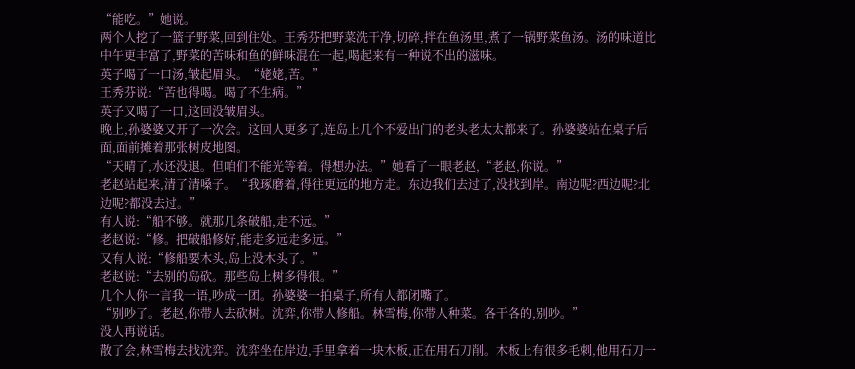“能吃。”她说。
两个人挖了一篮子野菜,回到住处。王秀芬把野菜洗干净,切碎,拌在鱼汤里,煮了一锅野菜鱼汤。汤的味道比中午更丰富了,野菜的苦味和鱼的鲜味混在一起,喝起来有一种说不出的滋味。
英子喝了一口汤,皱起眉头。“姥姥,苦。”
王秀芬说:“苦也得喝。喝了不生病。”
英子又喝了一口,这回没皱眉头。
晚上,孙婆婆又开了一次会。这回人更多了,连岛上几个不爱出门的老头老太太都来了。孙婆婆站在桌子后面,面前摊着那张树皮地图。
“天晴了,水还没退。但咱们不能光等着。得想办法。”她看了一眼老赵,“老赵,你说。”
老赵站起来,清了清嗓子。“我琢磨着,得往更远的地方走。东边我们去过了,没找到岸。南边呢?西边呢?北边呢?都没去过。”
有人说:“船不够。就那几条破船,走不远。”
老赵说:“修。把破船修好,能走多远走多远。”
又有人说:“修船要木头,岛上没木头了。”
老赵说:“去别的岛砍。那些岛上树多得很。”
几个人你一言我一语,吵成一团。孙婆婆一拍桌子,所有人都闭嘴了。
“别吵了。老赵,你带人去砍树。沈弈,你带人修船。林雪梅,你带人种菜。各干各的,别吵。”
没人再说话。
散了会,林雪梅去找沈弈。沈弈坐在岸边,手里拿着一块木板,正在用石刀削。木板上有很多毛刺,他用石刀一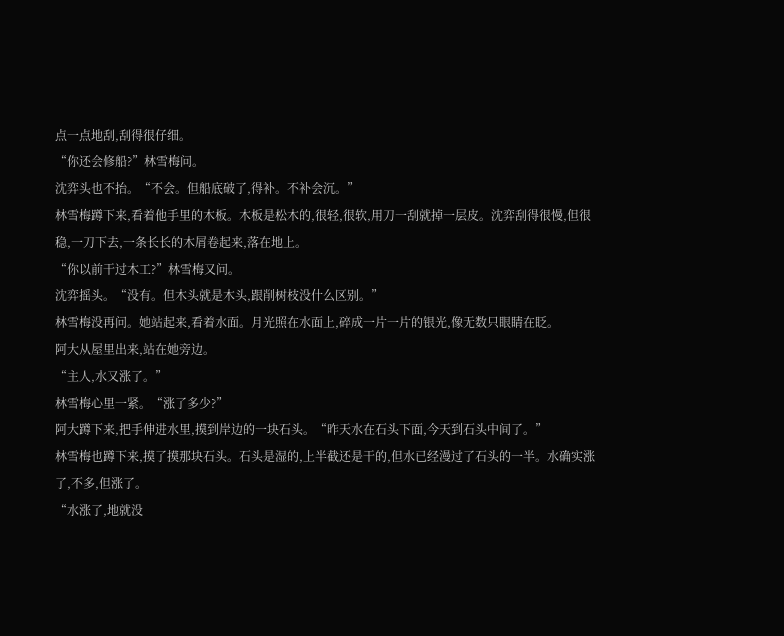点一点地刮,刮得很仔细。
“你还会修船?”林雪梅问。
沈弈头也不抬。“不会。但船底破了,得补。不补会沉。”
林雪梅蹲下来,看着他手里的木板。木板是松木的,很轻,很软,用刀一刮就掉一层皮。沈弈刮得很慢,但很稳,一刀下去,一条长长的木屑卷起来,落在地上。
“你以前干过木工?”林雪梅又问。
沈弈摇头。“没有。但木头就是木头,跟削树枝没什么区别。”
林雪梅没再问。她站起来,看着水面。月光照在水面上,碎成一片一片的银光,像无数只眼睛在眨。
阿大从屋里出来,站在她旁边。
“主人,水又涨了。”
林雪梅心里一紧。“涨了多少?”
阿大蹲下来,把手伸进水里,摸到岸边的一块石头。“昨天水在石头下面,今天到石头中间了。”
林雪梅也蹲下来,摸了摸那块石头。石头是湿的,上半截还是干的,但水已经漫过了石头的一半。水确实涨了,不多,但涨了。
“水涨了,地就没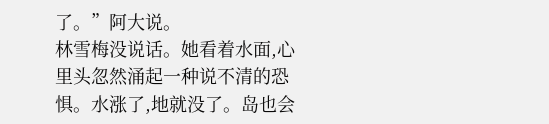了。”阿大说。
林雪梅没说话。她看着水面,心里头忽然涌起一种说不清的恐惧。水涨了,地就没了。岛也会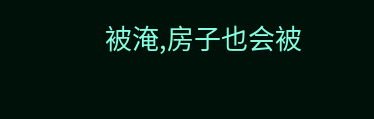被淹,房子也会被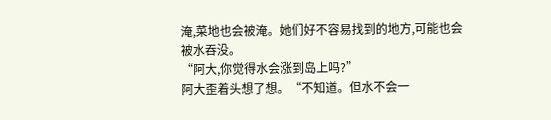淹,菜地也会被淹。她们好不容易找到的地方,可能也会被水吞没。
“阿大,你觉得水会涨到岛上吗?”
阿大歪着头想了想。“不知道。但水不会一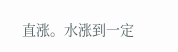直涨。水涨到一定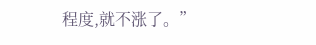程度,就不涨了。”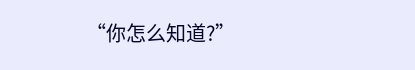“你怎么知道?”